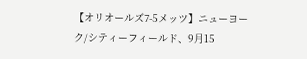【オリオールズ7-5メッツ】ニューヨーク/シティーフィールド、9月15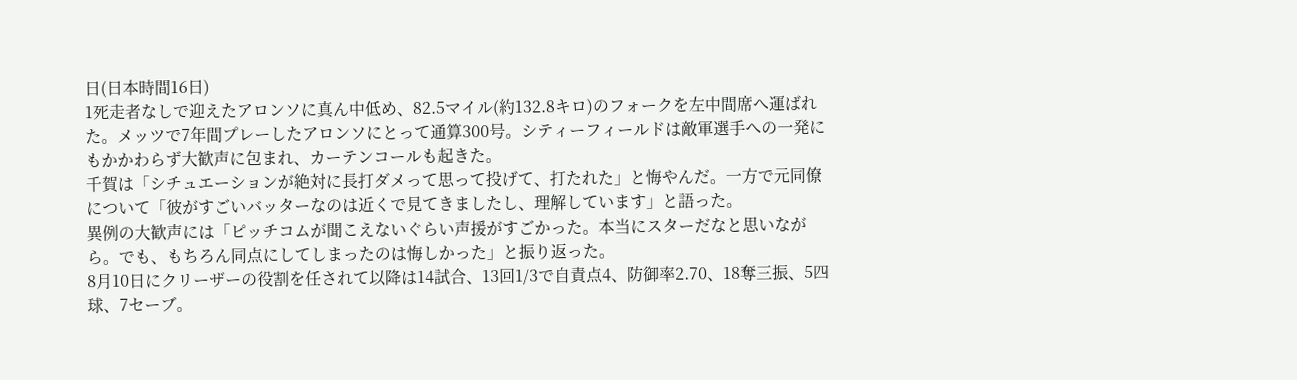日(日本時間16日)
1死走者なしで迎えたアロンソに真ん中低め、82.5マイル(約132.8キロ)のフォークを左中間席へ運ばれた。メッツで7年間プレーしたアロンソにとって通算300号。シティーフィールドは敵軍選手への一発にもかかわらず大歓声に包まれ、カーテンコールも起きた。
千賀は「シチュエーションが絶対に長打ダメって思って投げて、打たれた」と悔やんだ。一方で元同僚について「彼がすごいバッターなのは近くで見てきましたし、理解しています」と語った。
異例の大歓声には「ピッチコムが聞こえないぐらい声援がすごかった。本当にスターだなと思いながら。でも、もちろん同点にしてしまったのは悔しかった」と振り返った。
8月10日にクリーザーの役割を任されて以降は14試合、13回1/3で自責点4、防御率2.70、18奪三振、5四球、7セーブ。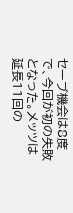セーブ機会は8度で、今回が初の失敗となった。メッツは延長11回の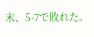末、5-7で敗れた。